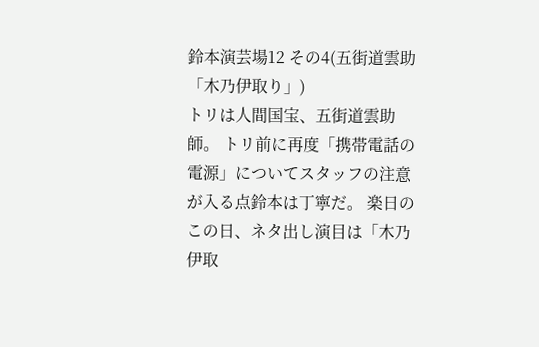鈴本演芸場12 その4(五街道雲助「木乃伊取り」)
トリは人間国宝、五街道雲助師。 トリ前に再度「携帯電話の電源」についてスタッフの注意が入る点鈴本は丁寧だ。 楽日のこの日、ネタ出し演目は「木乃伊取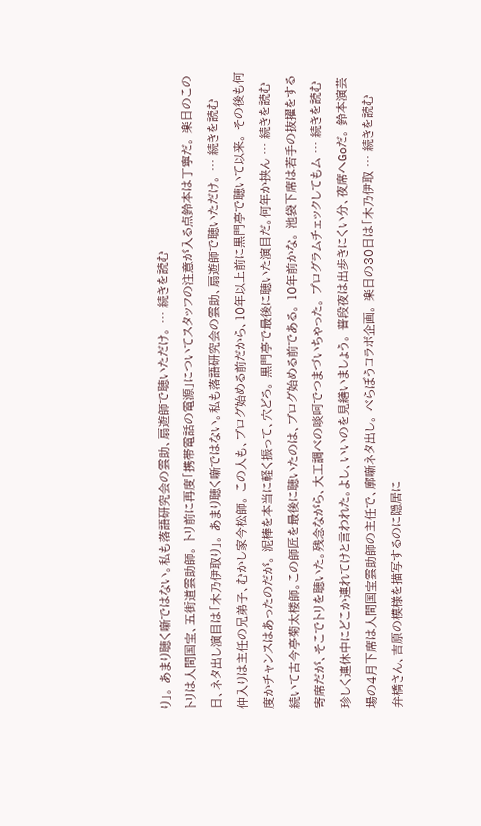り」。 あまり聴く噺ではない。私も落語研究会の雲助、扇遊師で聴いただけ。 … 続きを読む
トリは人間国宝、五街道雲助師。 トリ前に再度「携帯電話の電源」についてスタッフの注意が入る点鈴本は丁寧だ。 楽日のこの日、ネタ出し演目は「木乃伊取り」。 あまり聴く噺ではない。私も落語研究会の雲助、扇遊師で聴いただけ。 … 続きを読む
仲入りは主任の兄弟子、むかし家今松師。 この人も、ブログ始める前だから、10年以上前に黒門亭で聴いて以来。 その後も何度かチャンスはあったのだが。 泥棒を本当に軽く振って、穴どろ。 黒門亭で最後に聴いた演目だ。何年か挟ん … 続きを読む
続いて古今亭菊太楼師。この師匠を最後に聴いたのは、ブログ始める前である。 10年前かな。 池袋下席は若手の抜擢をする寄席だが、そこでトリを聴いた。残念ながら、大工調べの啖呵でつまづいちゃった。 プログラムチェックしてもム … 続きを読む
珍しく連休中にどこか連れてけと言われた。よし、いいのを見繕いましょう。 普段夜は出歩きにくい分、夜席へGoだ。 鈴本演芸場の4月下席は人間国宝雲助師の主任で、廓噺ネタ出し。 べらぼうコラボ企画。 楽日の30日は「木乃伊取 … 続きを読む
弁橋さん、吉原の模様を描写するのに隠居に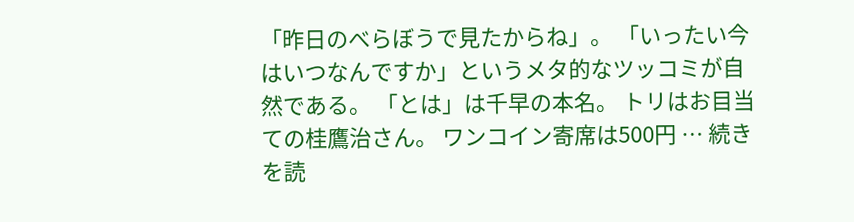「昨日のべらぼうで見たからね」。 「いったい今はいつなんですか」というメタ的なツッコミが自然である。 「とは」は千早の本名。 トリはお目当ての桂鷹治さん。 ワンコイン寄席は500円 … 続きを読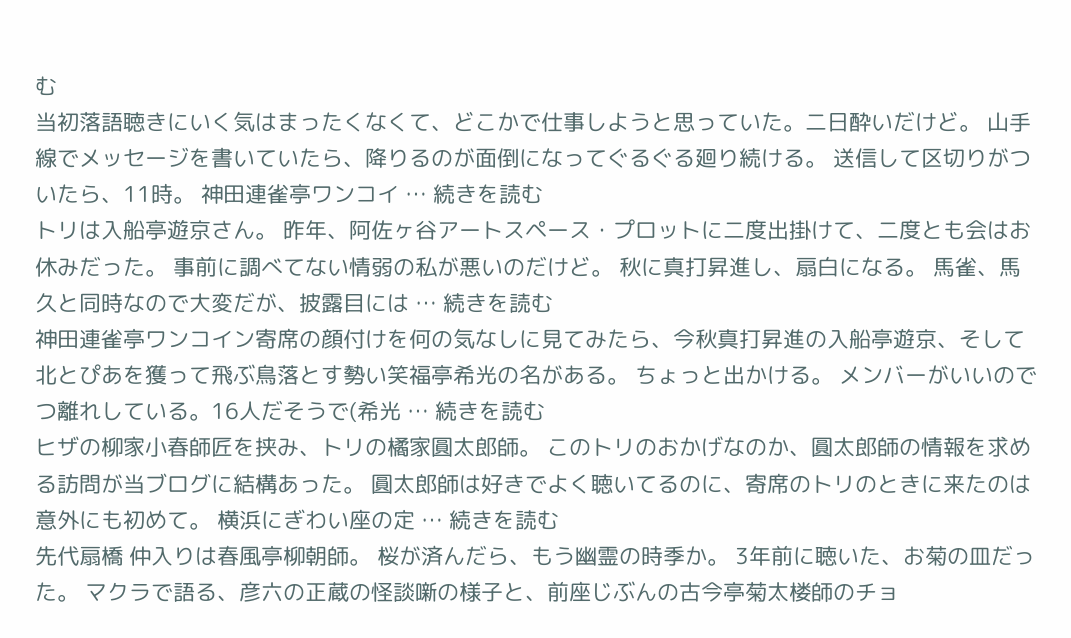む
当初落語聴きにいく気はまったくなくて、どこかで仕事しようと思っていた。二日酔いだけど。 山手線でメッセージを書いていたら、降りるのが面倒になってぐるぐる廻り続ける。 送信して区切りがついたら、11時。 神田連雀亭ワンコイ … 続きを読む
トリは入船亭遊京さん。 昨年、阿佐ヶ谷アートスペース・プロットに二度出掛けて、二度とも会はお休みだった。 事前に調べてない情弱の私が悪いのだけど。 秋に真打昇進し、扇白になる。 馬雀、馬久と同時なので大変だが、披露目には … 続きを読む
神田連雀亭ワンコイン寄席の顔付けを何の気なしに見てみたら、今秋真打昇進の入船亭遊京、そして北とぴあを獲って飛ぶ鳥落とす勢い笑福亭希光の名がある。 ちょっと出かける。 メンバーがいいのでつ離れしている。16人だそうで(希光 … 続きを読む
ヒザの柳家小春師匠を挟み、トリの橘家圓太郎師。 このトリのおかげなのか、圓太郎師の情報を求める訪問が当ブログに結構あった。 圓太郎師は好きでよく聴いてるのに、寄席のトリのときに来たのは意外にも初めて。 横浜にぎわい座の定 … 続きを読む
先代扇橋 仲入りは春風亭柳朝師。 桜が済んだら、もう幽霊の時季か。 3年前に聴いた、お菊の皿だった。 マクラで語る、彦六の正蔵の怪談噺の様子と、前座じぶんの古今亭菊太楼師のチョ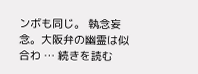ンボも同じ。 執念妄念。大阪弁の幽霊は似合わ … 続きを読む